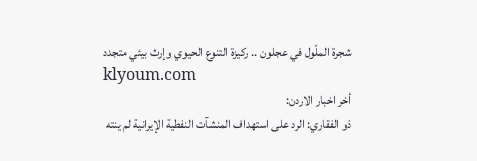شجرة الملّول في عجلون .. ركيزة التنوع الحيوي وإرث بيئي متجدد
klyoum.com
أخر اخبار الاردن:
ذو الفقاري: الرد على استهداف المنشآت النفطية الإيرانية لم ينته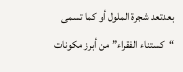بعدتعد شجرة الملول أو كما تسمى “كستناء الفقراء” من أبرز مكونات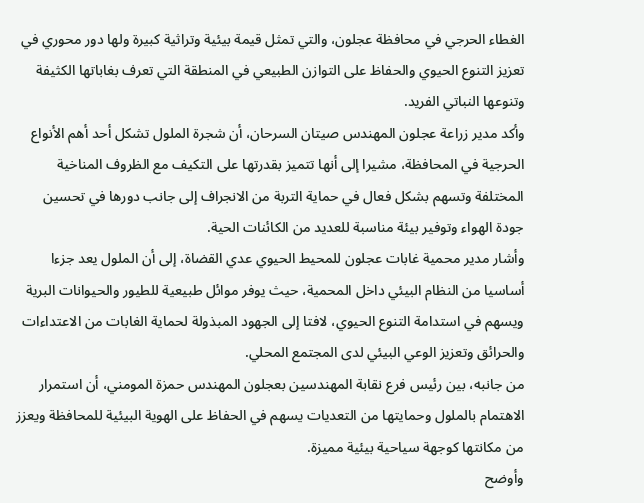الغطاء الحرجي في محافظة عجلون، والتي تمثل قيمة بيئية وتراثية كبيرة ولها دور محوري في تعزيز التنوع الحيوي والحفاظ على التوازن الطبيعي في المنطقة التي تعرف بغاباتها الكثيفة وتنوعها النباتي الفريد.
وأكد مدير زراعة عجلون المهندس صيتان السرحان، أن شجرة الملول تشكل أحد أهم الأنواع الحرجية في المحافظة، مشيرا إلى أنها تتميز بقدرتها على التكيف مع الظروف المناخية المختلفة وتسهم بشكل فعال في حماية التربة من الانجراف إلى جانب دورها في تحسين جودة الهواء وتوفير بيئة مناسبة للعديد من الكائنات الحية.
وأشار مدير محمية غابات عجلون للمحيط الحيوي عدي القضاة، إلى أن الملول يعد جزءا أساسيا من النظام البيئي داخل المحمية، حيث يوفر موائل طبيعية للطيور والحيوانات البرية ويسهم في استدامة التنوع الحيوي، لافتا إلى الجهود المبذولة لحماية الغابات من الاعتداءات والحرائق وتعزيز الوعي البيئي لدى المجتمع المحلي.
من جانبه، بين رئيس فرع نقابة المهندسين بعجلون المهندس حمزة المومني، أن استمرار الاهتمام بالملول وحمايتها من التعديات يسهم في الحفاظ على الهوية البيئية للمحافظة ويعزز من مكانتها كوجهة سياحية بيئية مميزة.
وأوضح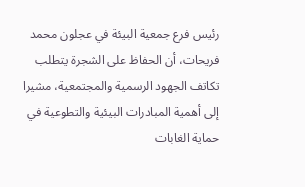رئيس فرع جمعية البيئة في عجلون محمد فريحات، أن الحفاظ على الشجرة يتطلب تكاتف الجهود الرسمية والمجتمعية، مشيرا إلى أهمية المبادرات البيئية والتطوعية في حماية الغابات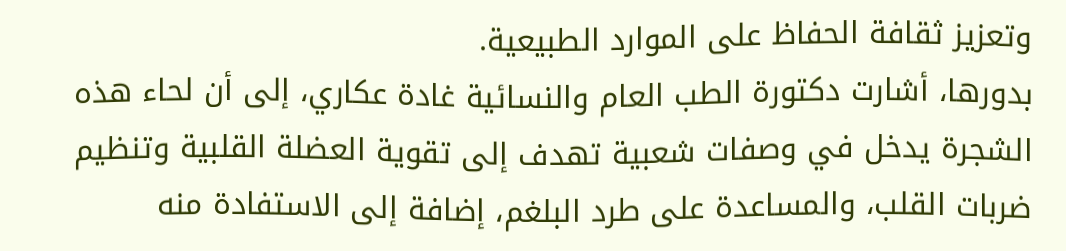وتعزيز ثقافة الحفاظ على الموارد الطبيعية.
بدورها، أشارت دكتورة الطب العام والنسائية غادة عكاري، إلى أن لحاء هذه الشجرة يدخل في وصفات شعبية تهدف إلى تقوية العضلة القلبية وتنظيم ضربات القلب، والمساعدة على طرد البلغم، إضافة إلى الاستفادة منه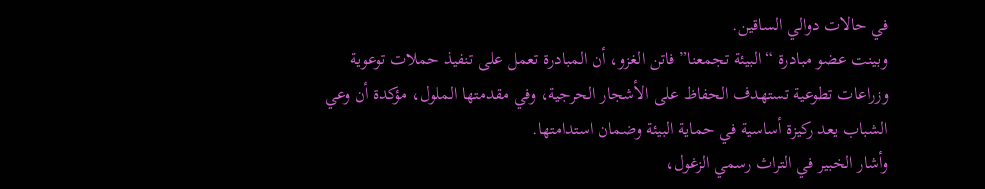في حالات دوالي الساقين.
وبينت عضو مبادرة “البيئة تجمعنا” فاتن الغزو، أن المبادرة تعمل على تنفيذ حملات توعوية وزراعات تطوعية تستهدف الحفاظ على الأشجار الحرجية، وفي مقدمتها الملول، مؤكدة أن وعي الشباب يعد ركيزة أساسية في حماية البيئة وضمان استدامتها.
وأشار الخبير في التراث رسمي الزغول،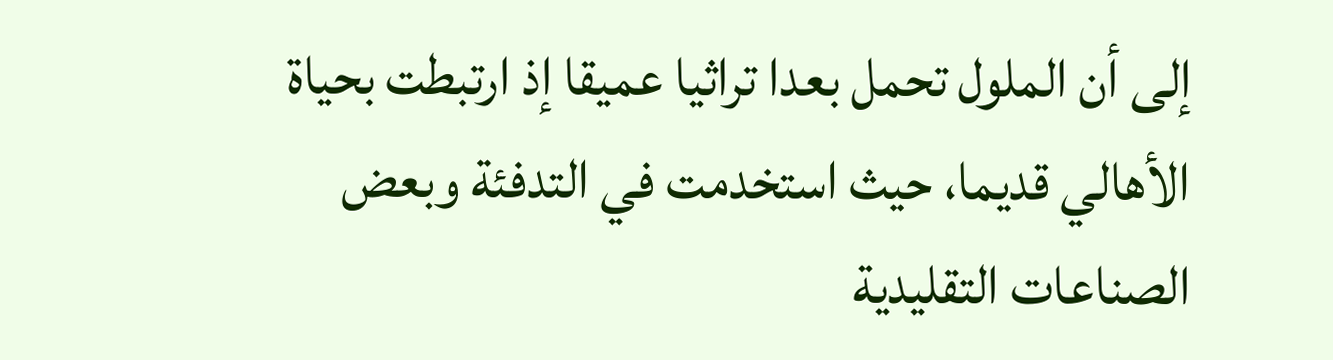إلى أن الملول تحمل بعدا تراثيا عميقا إذ ارتبطت بحياة الأهالي قديما، حيث استخدمت في التدفئة وبعض الصناعات التقليدية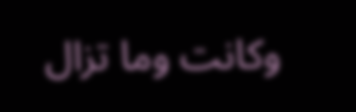وكانت وما تزال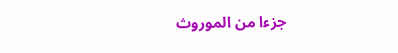جزءا من الموروث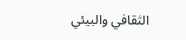الثقافي والبيئي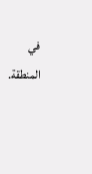في المنطقة.